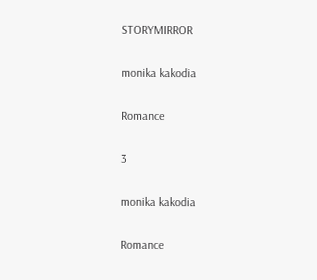STORYMIRROR

monika kakodia

Romance

3

monika kakodia

Romance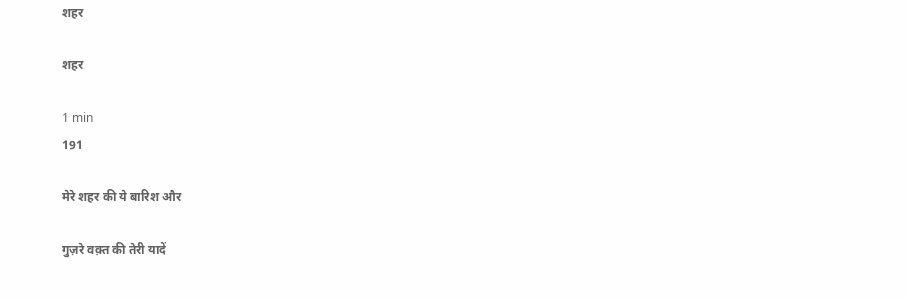शहर

शहर

1 min
191

मेरे शहर की ये बारिश और

गुज़रे वक़्त की तेरी यादें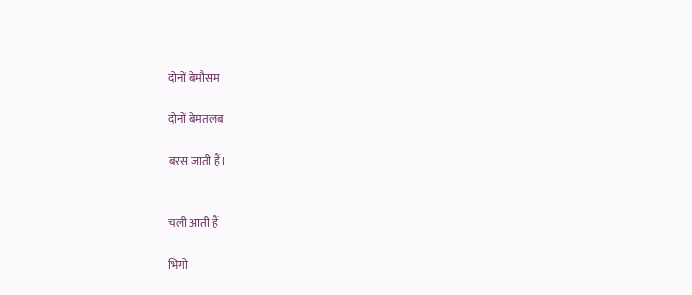दोनों बेमौसम

दोनों बेमतलब

बरस जाती हैं।


चली आती हैं

भिगो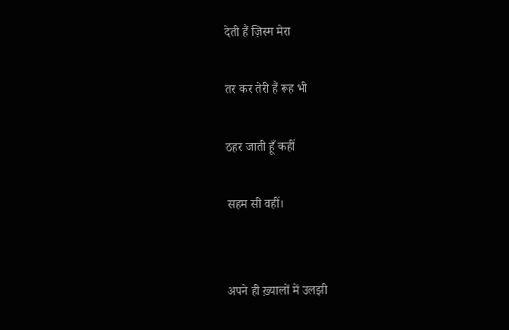देती हैं ज़िस्म मेरा

तर कर तेरी हैं रूह भी

ठहर जाती हूँ कहीं

सहम सी वहीं।


अपने ही ख़्यालों में उलझी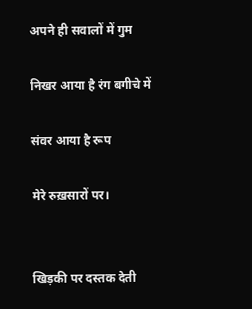अपने ही सवालों में गुम

निखर आया है रंग बगीचे में

संवर आया है रूप

मेरे रुख़सारों पर।


खिड़की पर दस्तक देती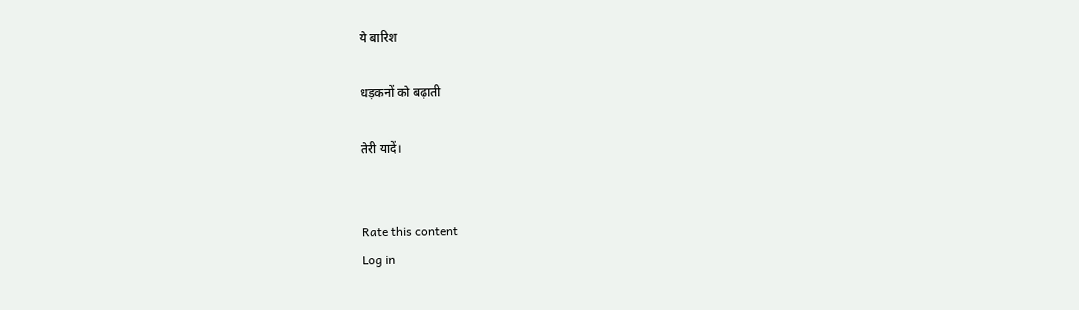ये बारिश

धड़कनों को बढ़ाती

तेरी यादें।


Rate this content
Log in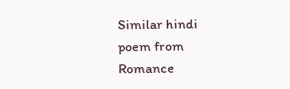Similar hindi poem from Romance